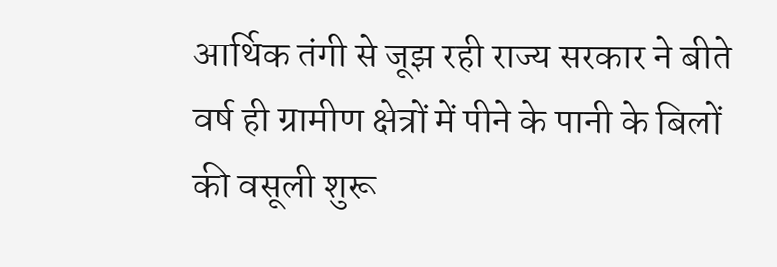आर्थिक तंगी से जूझ रही राज्य सरकार ने बीते वर्ष ही ग्रामीण क्षेत्रों में पीने के पानी के बिलों की वसूली शुरू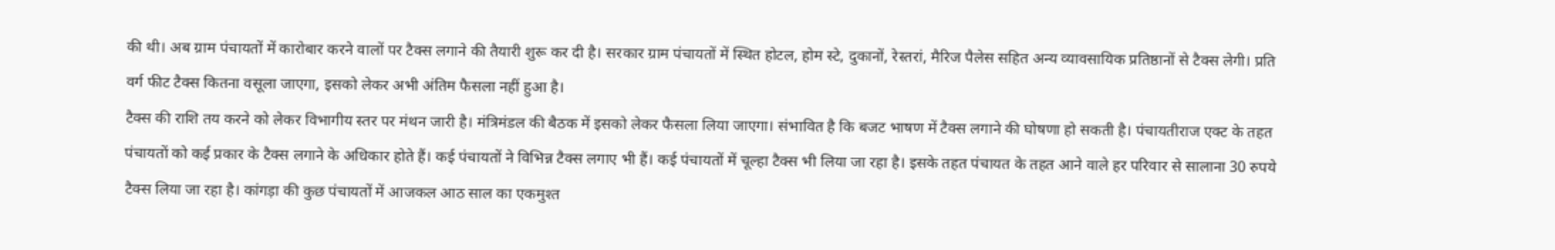की थी। अब ग्राम पंचायतों में कारोबार करने वालों पर टैक्स लगाने की तैयारी शुरू कर दी है। सरकार ग्राम पंचायतों में स्थित होटल, होम स्टे, दुकानों, रेस्तरां, मैरिज पैलेस सहित अन्य व्यावसायिक प्रतिष्ठानों से टैक्स लेगी। प्रति वर्ग फीट टैक्स कितना वसूला जाएगा, इसको लेकर अभी अंतिम फैसला नहीं हुआ है।
टैक्स की राशि तय करने को लेकर विभागीय स्तर पर मंथन जारी है। मंत्रिमंडल की बैठक में इसको लेकर फैसला लिया जाएगा। संभावित है कि बजट भाषण में टैक्स लगाने की घोषणा हो सकती है। पंचायतीराज एक्ट के तहत पंचायतों को कई प्रकार के टैक्स लगाने के अधिकार होते हैं। कई पंचायतों ने विभिन्न टैक्स लगाए भी हैं। कई पंचायतों में चूल्हा टैक्स भी लिया जा रहा है। इसके तहत पंचायत के तहत आने वाले हर परिवार से सालाना 30 रुपये टैक्स लिया जा रहा है। कांगड़ा की कुछ पंचायतों में आजकल आठ साल का एकमुश्त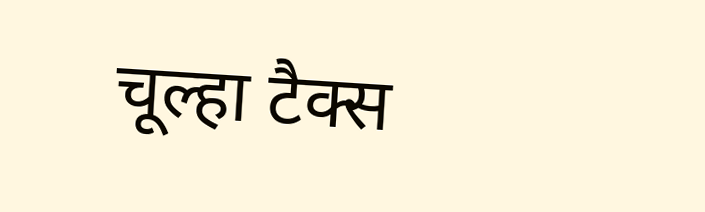चूल्हा टैक्स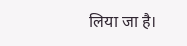लिया जा है।